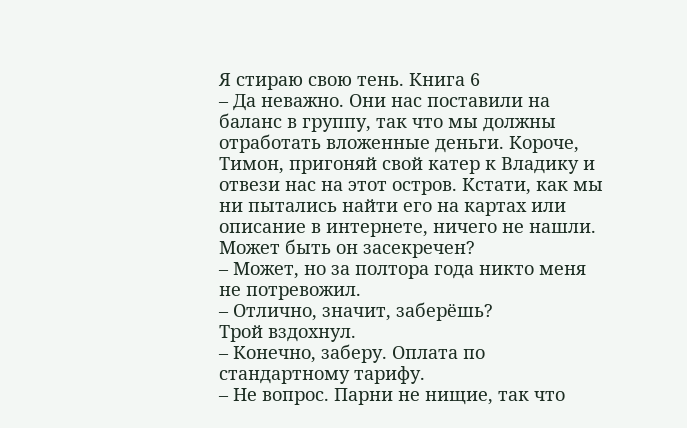Я стираю свою тень. Книга 6
– Да неважно. Они нас поставили на баланс в группу, так что мы должны отработать вложенные деньги. Короче, Тимон, пригоняй свой катер к Владику и отвези нас на этот остров. Кстати, как мы ни пытались найти его на картах или описание в интернете, ничего не нашли. Может быть он засекречен?
– Может, но за полтора года никто меня не потревожил.
– Отлично, значит, заберёшь?
Трой вздохнул.
– Конечно, заберу. Оплата по стандартному тарифу.
– Не вопрос. Парни не нищие, так что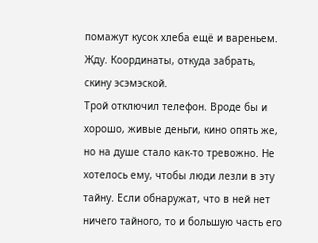помажут кусок хлеба ещё и вареньем. Жду. Координаты, откуда забрать, скину эсэмэской.
Трой отключил телефон. Вроде бы и хорошо, живые деньги, кино опять же, но на душе стало как‑то тревожно. Не хотелось ему, чтобы люди лезли в эту тайну. Если обнаружат, что в ней нет ничего тайного, то и большую часть его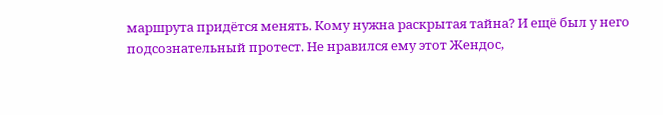маршрута придётся менять. Кому нужна раскрытая тайна? И ещё был у него подсознательный протест. Не нравился ему этот Жендос,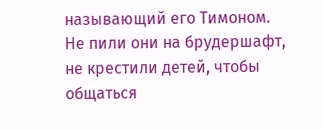называющий его Тимоном. Не пили они на брудершафт, не крестили детей, чтобы общаться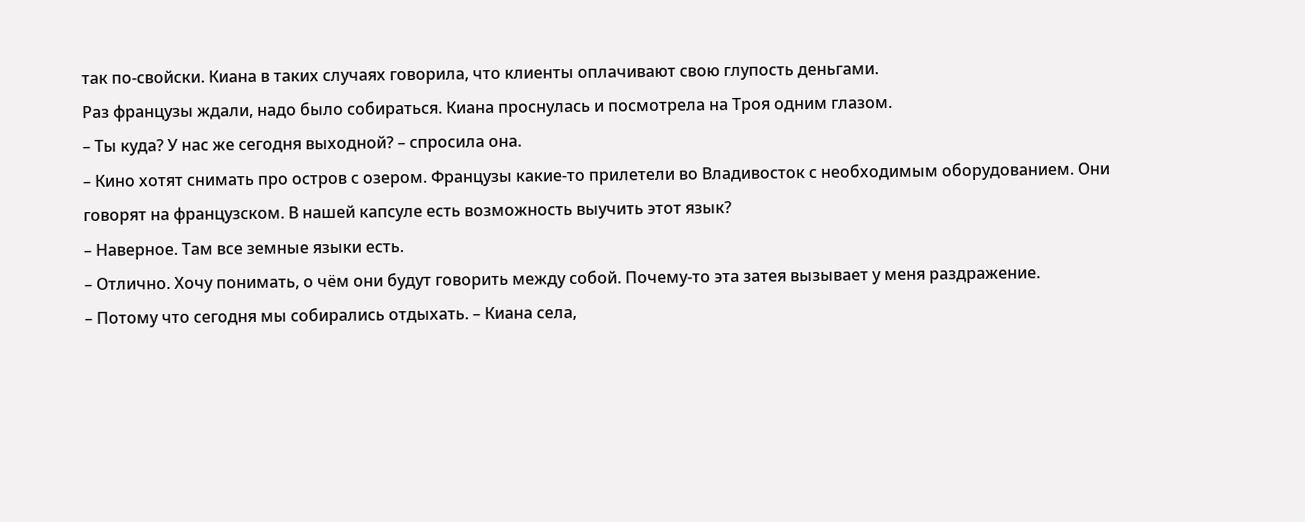так по‑свойски. Киана в таких случаях говорила, что клиенты оплачивают свою глупость деньгами.
Раз французы ждали, надо было собираться. Киана проснулась и посмотрела на Троя одним глазом.
– Ты куда? У нас же сегодня выходной? – спросила она.
– Кино хотят снимать про остров с озером. Французы какие‑то прилетели во Владивосток с необходимым оборудованием. Они говорят на французском. В нашей капсуле есть возможность выучить этот язык?
– Наверное. Там все земные языки есть.
– Отлично. Хочу понимать, о чём они будут говорить между собой. Почему‑то эта затея вызывает у меня раздражение.
– Потому что сегодня мы собирались отдыхать. – Киана села,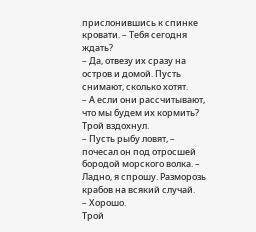прислонившись к спинке кровати. – Тебя сегодня ждать?
– Да, отвезу их сразу на остров и домой. Пусть снимают, сколько хотят.
– А если они рассчитывают, что мы будем их кормить?
Трой вздохнул.
– Пусть рыбу ловят, – почесал он под отросшей бородой морского волка. – Ладно, я спрошу. Разморозь крабов на всякий случай.
– Хорошо.
Трой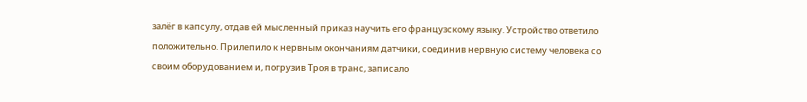залёг в капсулу, отдав ей мысленный приказ научить его французскому языку. Устройство ответило положительно. Прилепило к нервным окончаниям датчики, соединив нервную систему человека со своим оборудованием и, погрузив Троя в транс, записало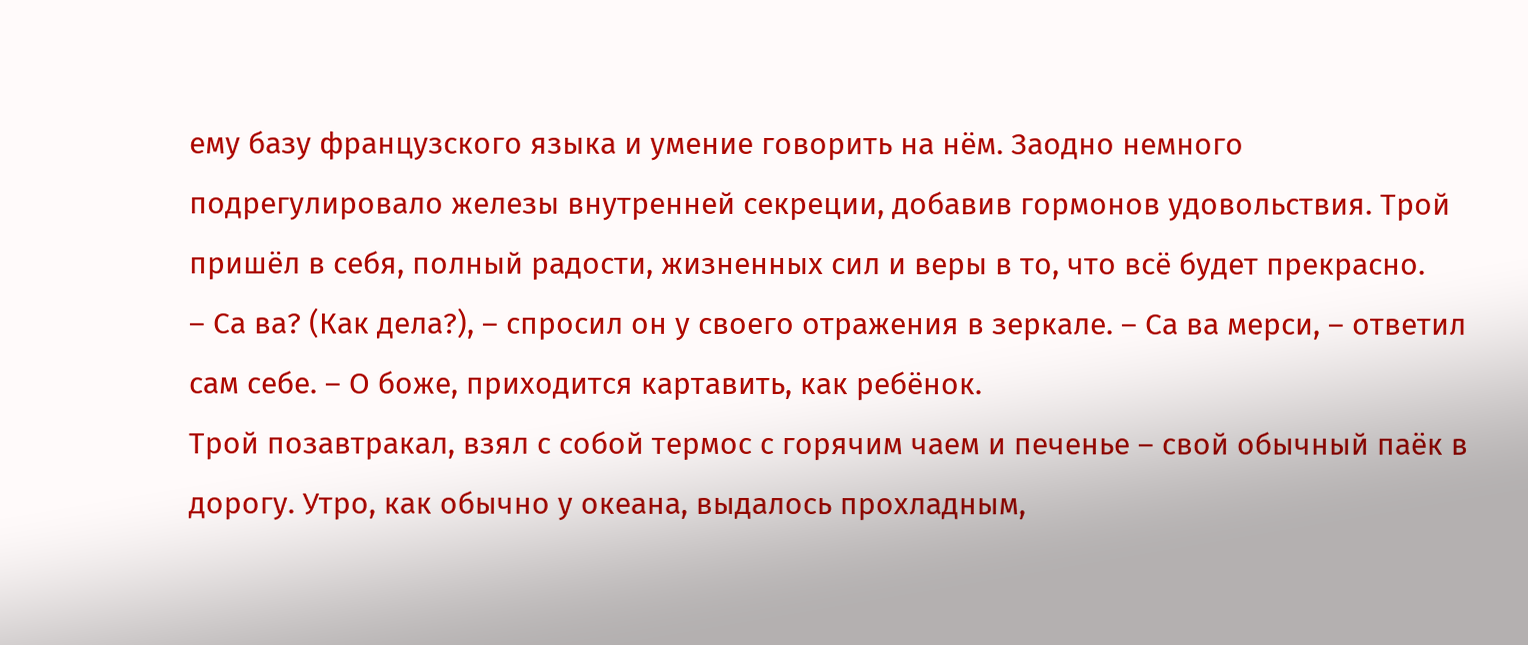ему базу французского языка и умение говорить на нём. Заодно немного подрегулировало железы внутренней секреции, добавив гормонов удовольствия. Трой пришёл в себя, полный радости, жизненных сил и веры в то, что всё будет прекрасно.
– Са ва? (Как дела?), – спросил он у своего отражения в зеркале. – Са ва мерси, – ответил сам себе. – О боже, приходится картавить, как ребёнок.
Трой позавтракал, взял с собой термос с горячим чаем и печенье – свой обычный паёк в дорогу. Утро, как обычно у океана, выдалось прохладным,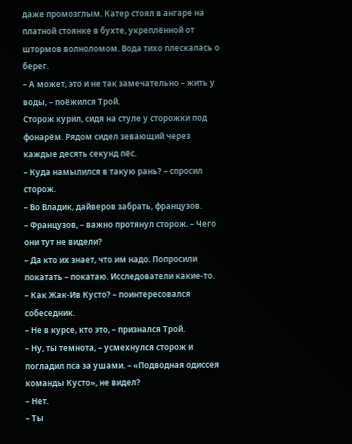даже промозглым. Катер стоял в ангаре на платной стоянке в бухте, укреплённой от штормов волноломом. Вода тихо плескалась о берег.
– А может, это и не так замечательно – жить у воды, – поёжился Трой.
Сторож курил, сидя на стуле у сторожки под фонарём. Рядом сидел зевающий через каждые десять секунд пёс.
– Куда намылился в такую рань? – спросил сторож.
– Во Владик, дайверов забрать, французов.
– Французов, – важно протянул сторож. – Чего они тут не видели?
– Да кто их знает, что им надо. Попросили покатать – покатаю. Исследователи какие‑то.
– Как Жак‑Ив Кусто? – поинтересовался собеседник.
– Не в курсе, кто это, – признался Трой.
– Ну, ты темнота, – усмехнулся сторож и погладил пса за ушами. – «Подводная одиссея команды Кусто», не видел?
– Нет.
– Ты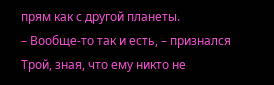прям как с другой планеты.
– Вообще‑то так и есть, – признался Трой, зная, что ему никто не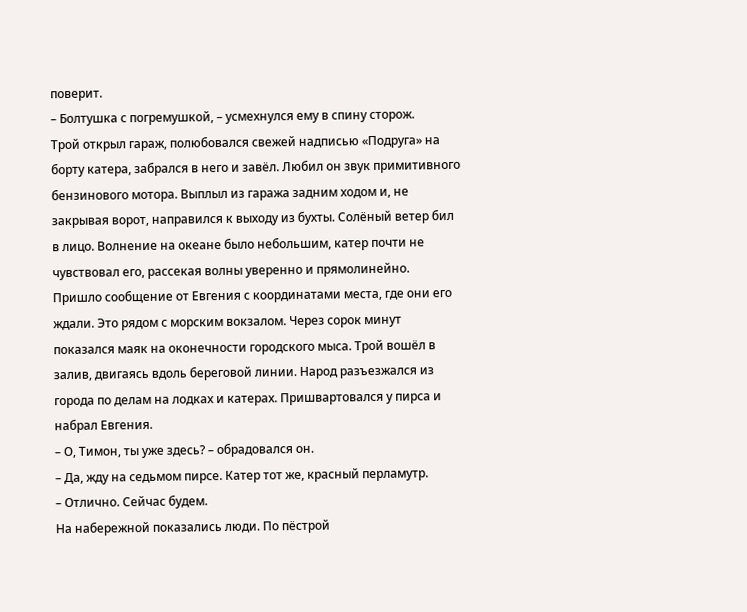поверит.
– Болтушка с погремушкой, – усмехнулся ему в спину сторож.
Трой открыл гараж, полюбовался свежей надписью «Подруга» на борту катера, забрался в него и завёл. Любил он звук примитивного бензинового мотора. Выплыл из гаража задним ходом и, не закрывая ворот, направился к выходу из бухты. Солёный ветер бил в лицо. Волнение на океане было небольшим, катер почти не чувствовал его, рассекая волны уверенно и прямолинейно.
Пришло сообщение от Евгения с координатами места, где они его ждали. Это рядом с морским вокзалом. Через сорок минут показался маяк на оконечности городского мыса. Трой вошёл в залив, двигаясь вдоль береговой линии. Народ разъезжался из города по делам на лодках и катерах. Пришвартовался у пирса и набрал Евгения.
– О, Тимон, ты уже здесь? – обрадовался он.
– Да, жду на седьмом пирсе. Катер тот же, красный перламутр.
– Отлично. Сейчас будем.
На набережной показались люди. По пёстрой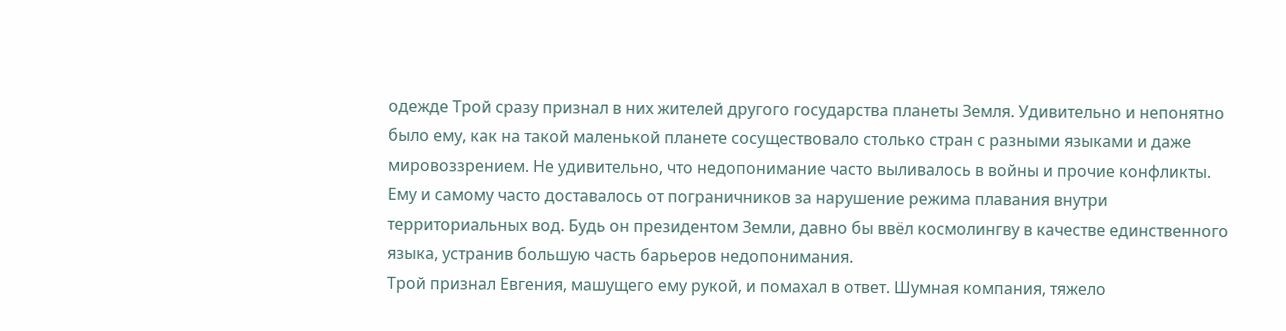одежде Трой сразу признал в них жителей другого государства планеты Земля. Удивительно и непонятно было ему, как на такой маленькой планете сосуществовало столько стран с разными языками и даже мировоззрением. Не удивительно, что недопонимание часто выливалось в войны и прочие конфликты. Ему и самому часто доставалось от пограничников за нарушение режима плавания внутри территориальных вод. Будь он президентом Земли, давно бы ввёл космолингву в качестве единственного языка, устранив большую часть барьеров недопонимания.
Трой признал Евгения, машущего ему рукой, и помахал в ответ. Шумная компания, тяжело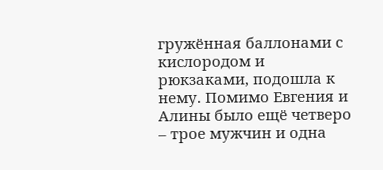гружённая баллонами с кислородом и рюкзаками, подошла к нему. Помимо Евгения и Алины было ещё четверо – трое мужчин и одна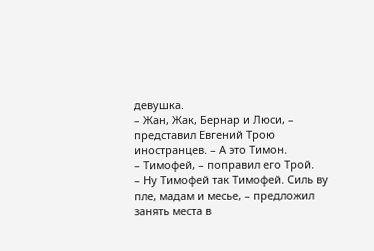девушка.
– Жан, Жак, Бернар и Люси, – представил Евгений Трою иностранцев. – А это Тимон.
– Тимофей, – поправил его Трой.
– Ну Тимофей так Тимофей. Силь ву пле, мадам и месье, – предложил занять места в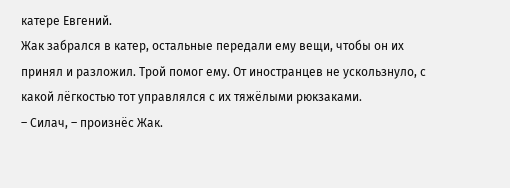катере Евгений.
Жак забрался в катер, остальные передали ему вещи, чтобы он их принял и разложил. Трой помог ему. От иностранцев не ускользнуло, с какой лёгкостью тот управлялся с их тяжёлыми рюкзаками.
– Силач, – произнёс Жак.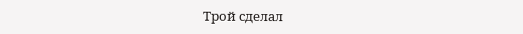Трой сделал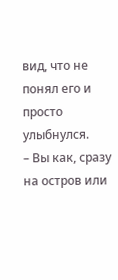вид, что не понял его и просто улыбнулся.
– Вы как, сразу на остров или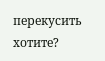перекусить хотите?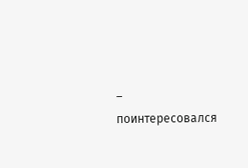– поинтересовался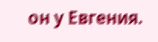он у Евгения.